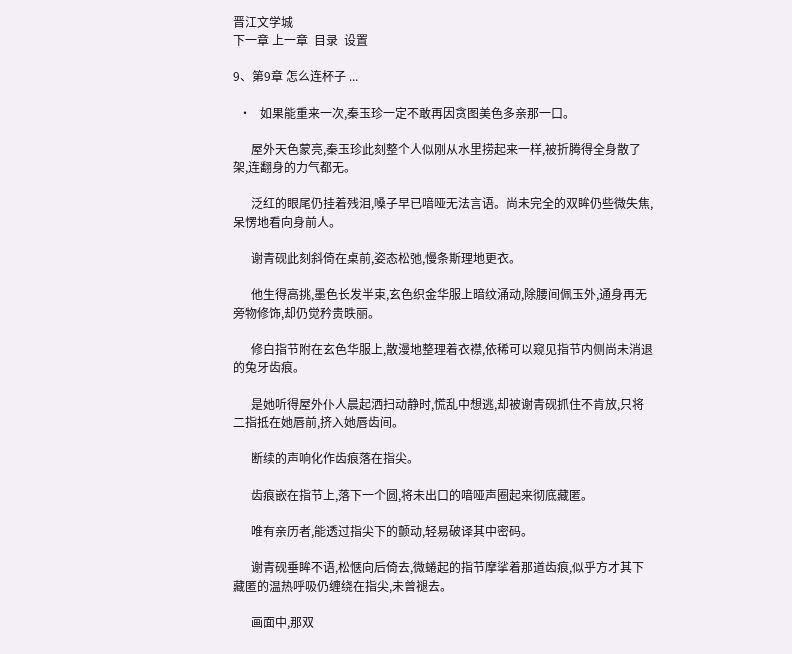晋江文学城
下一章 上一章  目录  设置

9、第9章 怎么连杯子 ...

  •   如果能重来一次,秦玉珍一定不敢再因贪图美色多亲那一口。

      屋外天色蒙亮,秦玉珍此刻整个人似刚从水里捞起来一样,被折腾得全身散了架,连翻身的力气都无。

      泛红的眼尾仍挂着残泪,嗓子早已喑哑无法言语。尚未完全的双眸仍些微失焦,呆愣地看向身前人。

      谢青砚此刻斜倚在桌前,姿态松弛,慢条斯理地更衣。

      他生得高挑,墨色长发半束,玄色织金华服上暗纹涌动,除腰间佩玉外,通身再无旁物修饰,却仍觉矜贵昳丽。

      修白指节附在玄色华服上,散漫地整理着衣襟,依稀可以窥见指节内侧尚未消退的兔牙齿痕。

      是她听得屋外仆人晨起洒扫动静时,慌乱中想逃,却被谢青砚抓住不肯放,只将二指抵在她唇前,挤入她唇齿间。

      断续的声响化作齿痕落在指尖。

      齿痕嵌在指节上,落下一个圆,将未出口的喑哑声圈起来彻底藏匿。

      唯有亲历者,能透过指尖下的颤动,轻易破译其中密码。

      谢青砚垂眸不语,松惬向后倚去,微蜷起的指节摩挲着那道齿痕,似乎方才其下藏匿的温热呼吸仍缠绕在指尖,未曾褪去。

      画面中,那双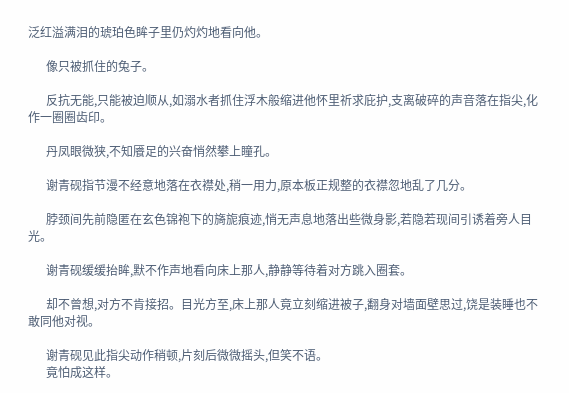泛红溢满泪的琥珀色眸子里仍灼灼地看向他。

      像只被抓住的兔子。

      反抗无能,只能被迫顺从,如溺水者抓住浮木般缩进他怀里祈求庇护,支离破碎的声音落在指尖,化作一圈圈齿印。

      丹凤眼微狭,不知餍足的兴奋悄然攀上瞳孔。

      谢青砚指节漫不经意地落在衣襟处,稍一用力,原本板正规整的衣襟忽地乱了几分。

      脖颈间先前隐匿在玄色锦袍下的旖旎痕迹,悄无声息地落出些微身影,若隐若现间引诱着旁人目光。

      谢青砚缓缓抬眸,默不作声地看向床上那人,静静等待着对方跳入圈套。

      却不曾想,对方不肯接招。目光方至,床上那人竟立刻缩进被子,翻身对墙面壁思过,饶是装睡也不敢同他对视。

      谢青砚见此指尖动作稍顿,片刻后微微摇头,但笑不语。
      竟怕成这样。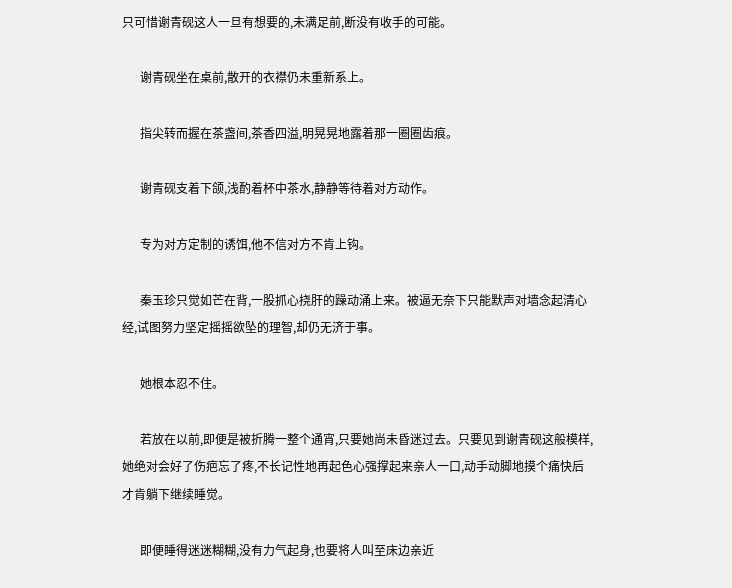只可惜谢青砚这人一旦有想要的,未满足前,断没有收手的可能。

      谢青砚坐在桌前,散开的衣襟仍未重新系上。

      指尖转而握在茶盏间,茶香四溢,明晃晃地露着那一圈圈齿痕。

      谢青砚支着下颌,浅酌着杯中茶水,静静等待着对方动作。

      专为对方定制的诱饵,他不信对方不肯上钩。

      秦玉珍只觉如芒在背,一股抓心挠肝的躁动涌上来。被逼无奈下只能默声对墙念起清心经,试图努力坚定摇摇欲坠的理智,却仍无济于事。

      她根本忍不住。

      若放在以前,即便是被折腾一整个通宵,只要她尚未昏迷过去。只要见到谢青砚这般模样,她绝对会好了伤疤忘了疼,不长记性地再起色心强撑起来亲人一口,动手动脚地摸个痛快后才肯躺下继续睡觉。

      即便睡得迷迷糊糊,没有力气起身,也要将人叫至床边亲近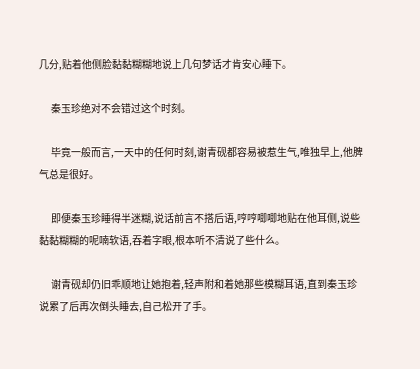几分,贴着他侧脸黏黏糊糊地说上几句梦话才肯安心睡下。

      秦玉珍绝对不会错过这个时刻。

      毕竟一般而言,一天中的任何时刻,谢青砚都容易被惹生气,唯独早上,他脾气总是很好。

      即便秦玉珍睡得半迷糊,说话前言不搭后语,哼哼唧唧地贴在他耳侧,说些黏黏糊糊的呢喃软语,吞着字眼,根本听不清说了些什么。

      谢青砚却仍旧乖顺地让她抱着,轻声附和着她那些模糊耳语,直到秦玉珍说累了后再次倒头睡去,自己松开了手。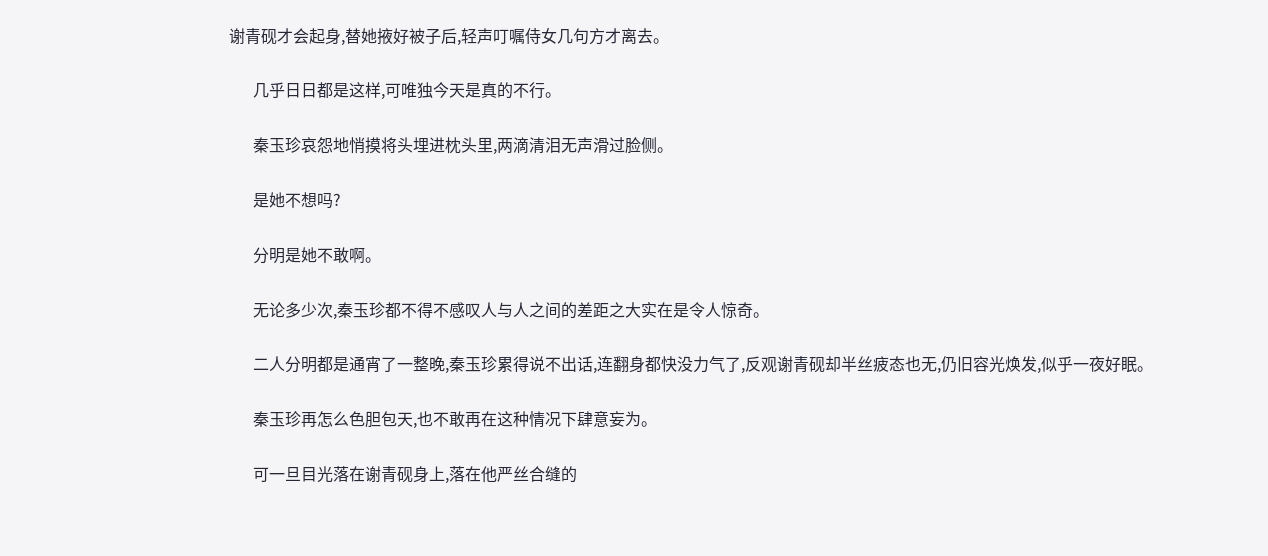谢青砚才会起身,替她掖好被子后,轻声叮嘱侍女几句方才离去。

      几乎日日都是这样,可唯独今天是真的不行。

      秦玉珍哀怨地悄摸将头埋进枕头里,两滴清泪无声滑过脸侧。

      是她不想吗?

      分明是她不敢啊。

      无论多少次,秦玉珍都不得不感叹人与人之间的差距之大实在是令人惊奇。

      二人分明都是通宵了一整晚,秦玉珍累得说不出话,连翻身都快没力气了,反观谢青砚却半丝疲态也无,仍旧容光焕发,似乎一夜好眠。

      秦玉珍再怎么色胆包天,也不敢再在这种情况下肆意妄为。

      可一旦目光落在谢青砚身上,落在他严丝合缝的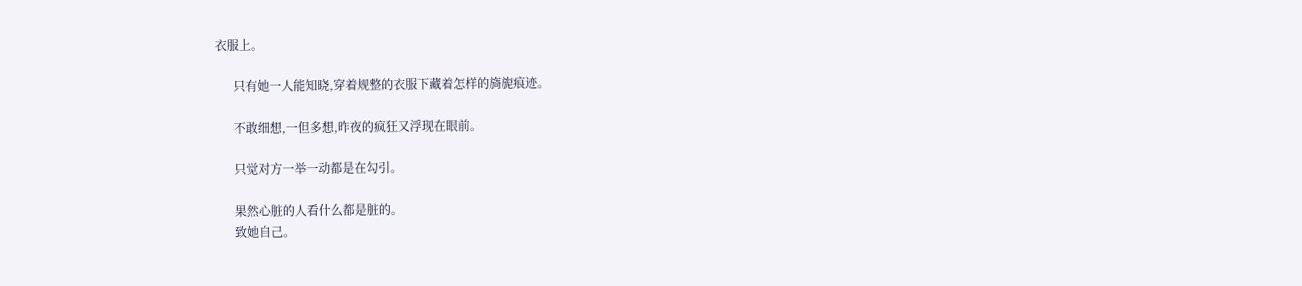衣服上。

      只有她一人能知晓,穿着规整的衣服下藏着怎样的旖旎痕迹。

      不敢细想,一但多想,昨夜的疯狂又浮现在眼前。

      只觉对方一举一动都是在勾引。

      果然心脏的人看什么都是脏的。
      致她自己。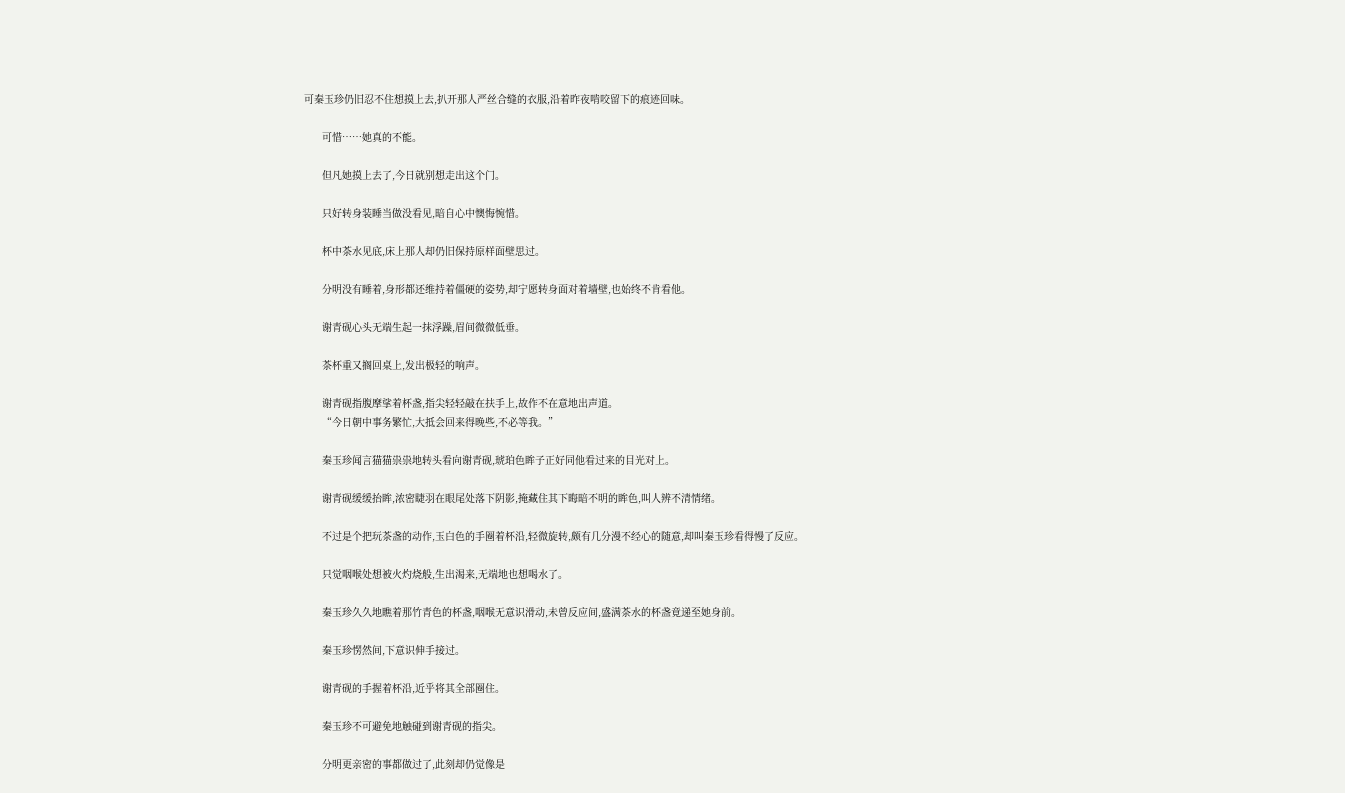可秦玉珍仍旧忍不住想摸上去,扒开那人严丝合缝的衣服,沿着昨夜啃咬留下的痕迹回味。

      可惜……她真的不能。

      但凡她摸上去了,今日就别想走出这个门。

      只好转身装睡当做没看见,暗自心中懊悔惋惜。

      杯中茶水见底,床上那人却仍旧保持原样面壁思过。

      分明没有睡着,身形都还维持着僵硬的姿势,却宁愿转身面对着墙壁,也始终不肯看他。

      谢青砚心头无端生起一抹浮躁,眉间微微低垂。

      茶杯重又搁回桌上,发出极轻的响声。

      谢青砚指腹摩挲着杯盏,指尖轻轻敲在扶手上,故作不在意地出声道。
      “今日朝中事务繁忙,大抵会回来得晚些,不必等我。”

      秦玉珍闻言猫猫祟祟地转头看向谢青砚,琥珀色眸子正好同他看过来的目光对上。

      谢青砚缓缓抬眸,浓密睫羽在眼尾处落下阴影,掩藏住其下晦暗不明的眸色,叫人辨不清情绪。

      不过是个把玩茶盏的动作,玉白色的手圈着杯沿,轻微旋转,颇有几分漫不经心的随意,却叫秦玉珍看得慢了反应。

      只觉咽喉处想被火灼烧般,生出渴来,无端地也想喝水了。

      秦玉珍久久地瞧着那竹青色的杯盏,咽喉无意识滑动,未曾反应间,盛满茶水的杯盏竟递至她身前。

      秦玉珍愣然间,下意识伸手接过。

      谢青砚的手握着杯沿,近乎将其全部圈住。

      秦玉珍不可避免地触碰到谢青砚的指尖。

      分明更亲密的事都做过了,此刻却仍觉像是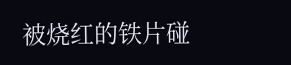被烧红的铁片碰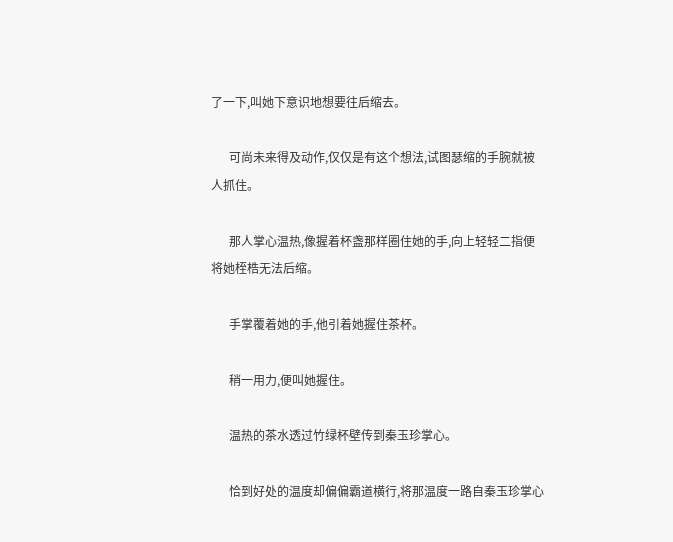了一下,叫她下意识地想要往后缩去。

      可尚未来得及动作,仅仅是有这个想法,试图瑟缩的手腕就被人抓住。

      那人掌心温热,像握着杯盏那样圈住她的手,向上轻轻二指便将她桎梏无法后缩。

      手掌覆着她的手,他引着她握住茶杯。

      稍一用力,便叫她握住。

      温热的茶水透过竹绿杯壁传到秦玉珍掌心。

      恰到好处的温度却偏偏霸道横行,将那温度一路自秦玉珍掌心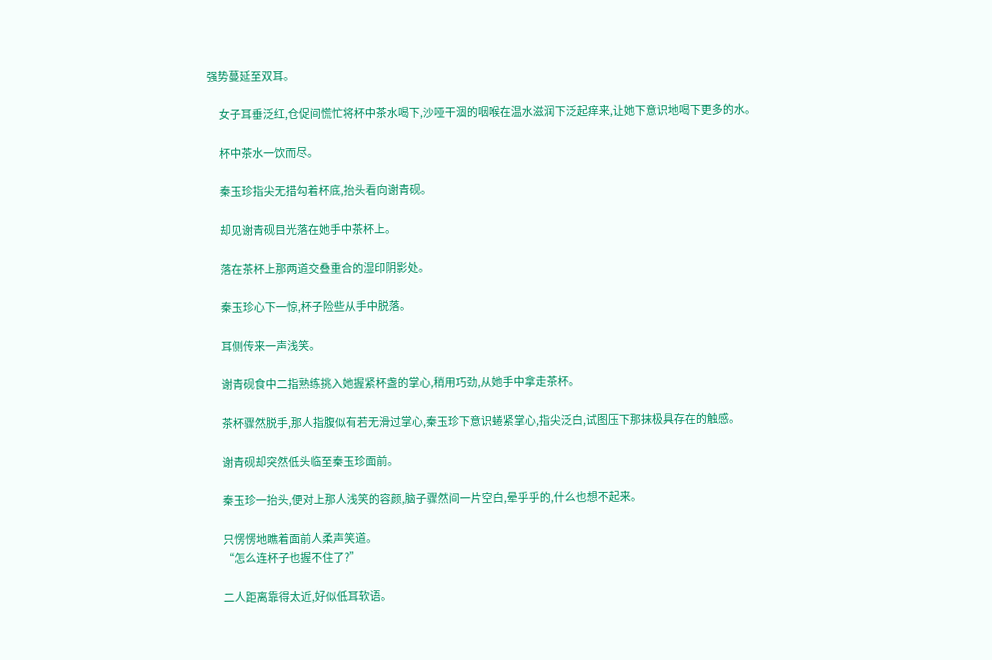强势蔓延至双耳。

      女子耳垂泛红,仓促间慌忙将杯中茶水喝下,沙哑干涸的咽喉在温水滋润下泛起痒来,让她下意识地喝下更多的水。

      杯中茶水一饮而尽。

      秦玉珍指尖无措勾着杯底,抬头看向谢青砚。

      却见谢青砚目光落在她手中茶杯上。

      落在茶杯上那两道交叠重合的湿印阴影处。

      秦玉珍心下一惊,杯子险些从手中脱落。

      耳侧传来一声浅笑。

      谢青砚食中二指熟练挑入她握紧杯盏的掌心,稍用巧劲,从她手中拿走茶杯。

      茶杯骤然脱手,那人指腹似有若无滑过掌心,秦玉珍下意识蜷紧掌心,指尖泛白,试图压下那抹极具存在的触感。

      谢青砚却突然低头临至秦玉珍面前。

      秦玉珍一抬头,便对上那人浅笑的容颜,脑子骤然间一片空白,晕乎乎的,什么也想不起来。

      只愣愣地瞧着面前人柔声笑道。
      “怎么连杯子也握不住了?”

      二人距离靠得太近,好似低耳软语。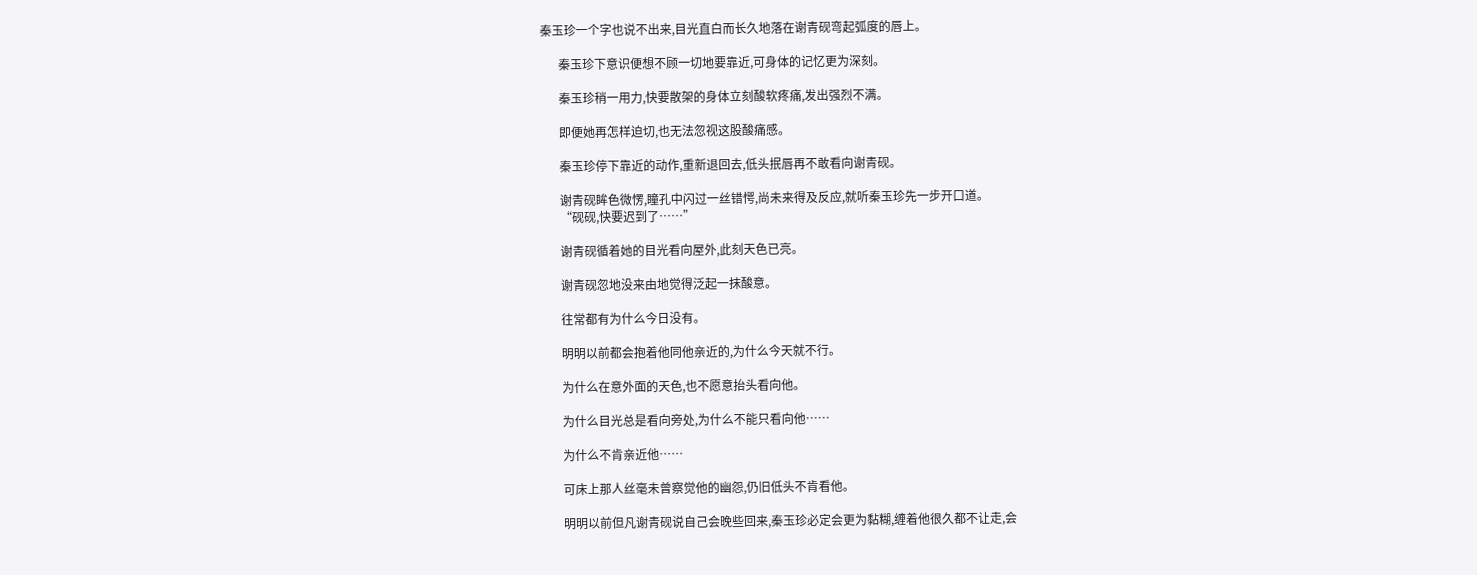秦玉珍一个字也说不出来,目光直白而长久地落在谢青砚弯起弧度的唇上。

      秦玉珍下意识便想不顾一切地要靠近,可身体的记忆更为深刻。

      秦玉珍稍一用力,快要散架的身体立刻酸软疼痛,发出强烈不满。

      即便她再怎样迫切,也无法忽视这股酸痛感。

      秦玉珍停下靠近的动作,重新退回去,低头抿唇再不敢看向谢青砚。

      谢青砚眸色微愣,瞳孔中闪过一丝错愕,尚未来得及反应,就听秦玉珍先一步开口道。
      “砚砚,快要迟到了……”

      谢青砚循着她的目光看向屋外,此刻天色已亮。

      谢青砚忽地没来由地觉得泛起一抹酸意。

      往常都有为什么今日没有。

      明明以前都会抱着他同他亲近的,为什么今天就不行。

      为什么在意外面的天色,也不愿意抬头看向他。

      为什么目光总是看向旁处,为什么不能只看向他……

      为什么不肯亲近他……

      可床上那人丝毫未曾察觉他的幽怨,仍旧低头不肯看他。

      明明以前但凡谢青砚说自己会晚些回来,秦玉珍必定会更为黏糊,缠着他很久都不让走,会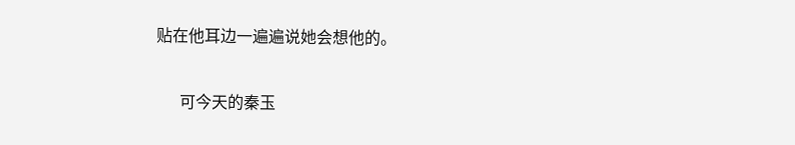贴在他耳边一遍遍说她会想他的。

      可今天的秦玉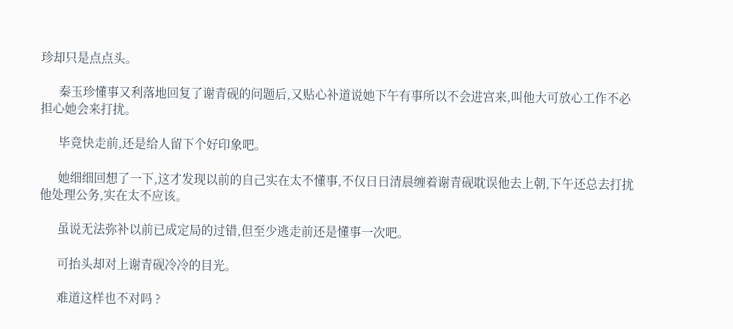珍却只是点点头。

      秦玉珍懂事又利落地回复了谢青砚的问题后,又贴心补道说她下午有事所以不会进宫来,叫他大可放心工作不必担心她会来打扰。

      毕竟快走前,还是给人留下个好印象吧。

      她细细回想了一下,这才发现以前的自己实在太不懂事,不仅日日清晨缠着谢青砚耽误他去上朝,下午还总去打扰他处理公务,实在太不应该。

      虽说无法弥补以前已成定局的过错,但至少逃走前还是懂事一次吧。

      可抬头却对上谢青砚冷冷的目光。

      难道这样也不对吗 ?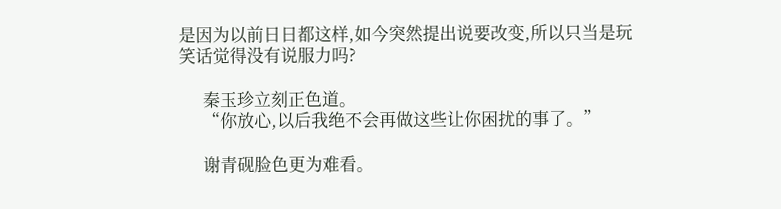是因为以前日日都这样,如今突然提出说要改变,所以只当是玩笑话觉得没有说服力吗?

      秦玉珍立刻正色道。
      “你放心,以后我绝不会再做这些让你困扰的事了。”

      谢青砚脸色更为难看。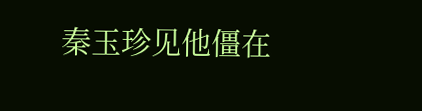秦玉珍见他僵在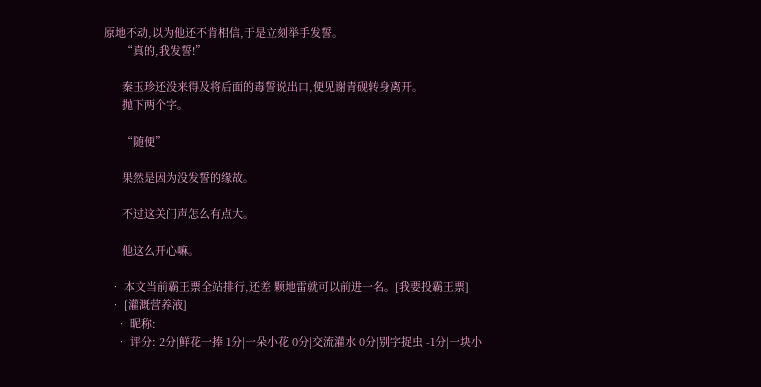原地不动,以为他还不肯相信,于是立刻举手发誓。
      “真的,我发誓!”

      秦玉珍还没来得及将后面的毒誓说出口,便见谢青砚转身离开。
      抛下两个字。

      “随便”

      果然是因为没发誓的缘故。

      不过这关门声怎么有点大。

      他这么开心嘛。

  • 本文当前霸王票全站排行,还差 颗地雷就可以前进一名。[我要投霸王票]
  • [灌溉营养液]
    • 昵称:
    • 评分: 2分|鲜花一捧 1分|一朵小花 0分|交流灌水 0分|别字捉虫 -1分|一块小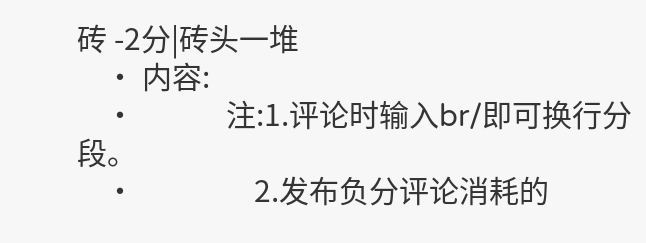砖 -2分|砖头一堆
    • 内容:
    •             注:1.评论时输入br/即可换行分段。
    •                 2.发布负分评论消耗的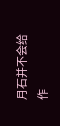月石并不会给作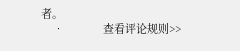者。
    •             查看评论规则>>